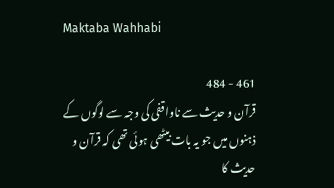Maktaba Wahhabi

461 - 484
قرآن و حدیث سے ناواقفی کی وجہ سے لوگوں کے ذہنوں میں جو یہ بات بیٹھی ہوئی تھی کہ قرآن و حدیث کا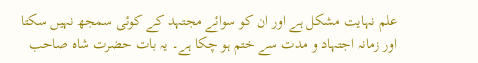علم نہایت مشکل ہے اور ان کو سوائے مجتہد کے کوئی سمجھ نہیں سکتا اور زمانہ اجتہاد و مدت سے ختم ہو چکا ہے۔ یہ بات حضرت شاہ صاحب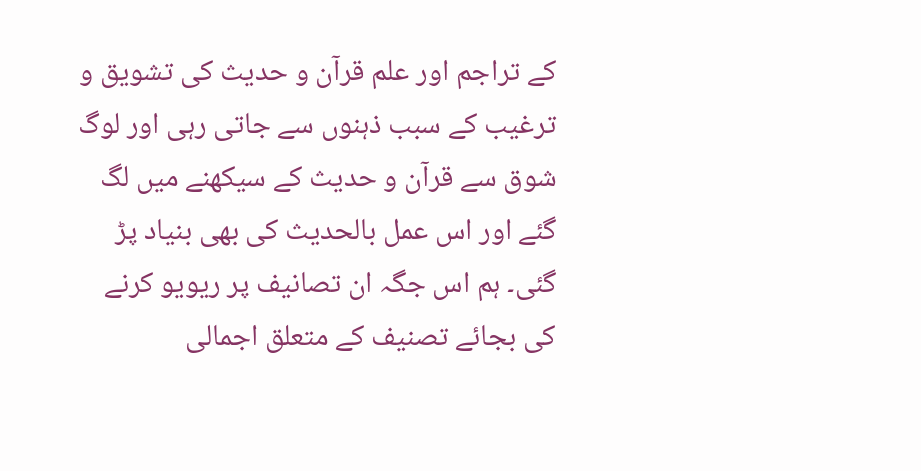کے تراجم اور علم قرآن و حدیث کی تشویق و ترغیب کے سبب ذہنوں سے جاتی رہی اور لوگ شوق سے قرآن و حدیث کے سیکھنے میں لگ گئے اور اس عمل بالحدیث کی بھی بنیاد پڑ گئی۔ ہم اس جگہ ان تصانیف پر ریویو کرنے کی بجائے تصنیف کے متعلق اجمالی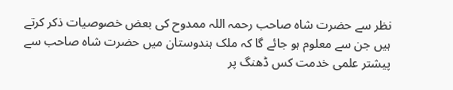نظر سے حضرت شاہ صاحب رحمہ اللہ ممدوح کی بعض خصوصیات ذکر کرتے ہیں جن سے معلوم ہو جائے گا کہ ملک ہندوستان میں حضرت شاہ صاحب سے پیشتر علمی خدمت کس ڈھنگ پر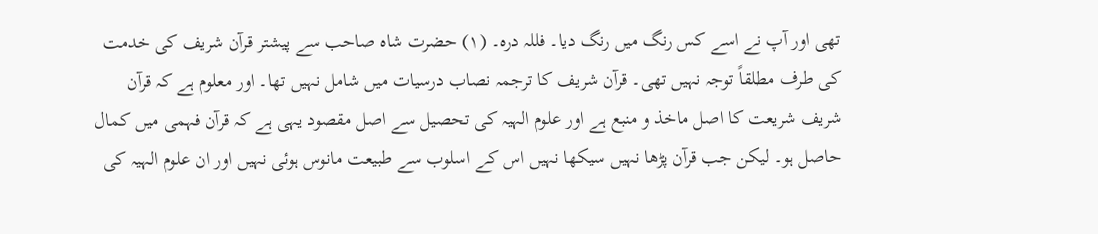تھی اور آپ نے اسے کس رنگ میں رنگ دیا۔ فللہ درہ۔ (۱) حضرت شاہ صاحب سے پیشتر قرآن شریف کی خدمت کی طرف مطلقاً توجہ نہیں تھی۔ قرآن شریف کا ترجمہ نصاب درسیات میں شامل نہیں تھا۔ اور معلوم ہے کہ قرآن شریف شریعت کا اصل ماخذ و منبع ہے اور علوم الہیہ کی تحصیل سے اصل مقصود یہی ہے کہ قرآن فہمی میں کمال حاصل ہو۔ لیکن جب قرآن پڑھا نہیں سیکھا نہیں اس کے اسلوب سے طبیعت مانوس ہوئی نہیں اور ان علوم الہیہ کی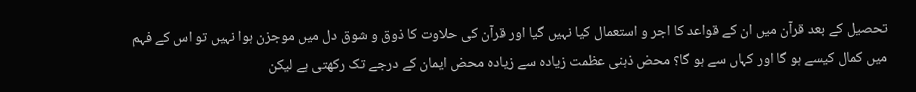تحصیل کے بعد قرآن میں ان کے قواعد کا اجر و استعمال کیا نہیں گیا اور قرآن کی حلاوت کا ذوق و شوق دل میں موجزن ہوا نہیں تو اس کے فہم میں کمال کیسے ہو گا اور کہاں سے ہو گا؟ محض ذہنی عظمت زیادہ سے زیادہ محض ایمان کے درجے تک رکھتی ہے لیکن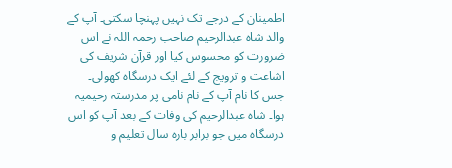اطمینان کے درجے تک نہیں پہنچا سکتی۔ آپ کے والد شاہ عبدالرحیم صاحب رحمہ اللہ نے اس ضرورت کو محسوس کیا اور قرآن شریف کی اشاعت و ترویج کے لئے ایک درسگاہ کھولی۔ جس کا نام آپ کے نام نامی پر مدرستہ رحیمیہ ہوا۔ شاہ عبدالرحیم کی وفات کے بعد آپ کو اس درسگاہ میں جو برابر بارہ سال تعلیم و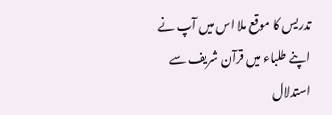تدریس کا موقع ملا اس میں آپ نے اپنے طلباء میں قرآن شریف سے استدلال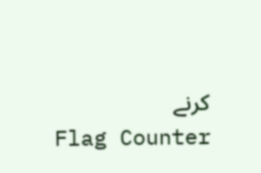کرنے
Flag Counter